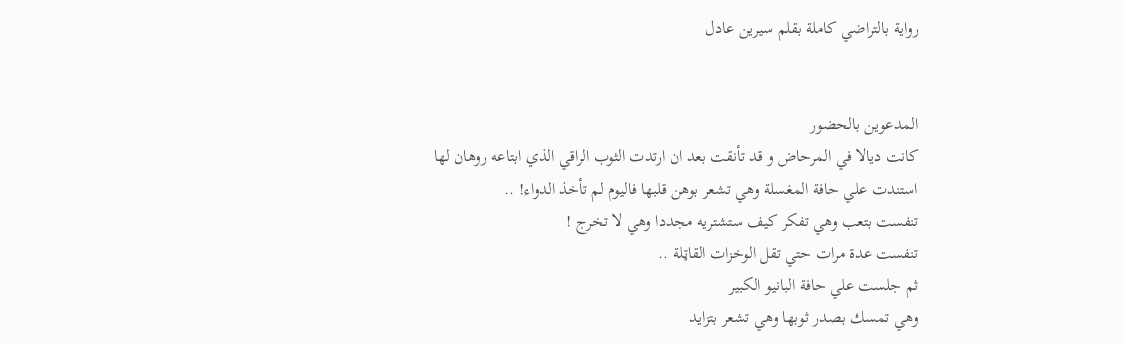رواية بالتراضي كاملة بقلم سيرين عادل


المدعوين بالحضور
كانت ديالا في المرحاض و قد تأنقت بعد ان ارتدت الثوب الراقي الذي ابتاعه روهان لها
استندت علي حافة المغسلة وهي تشعر بوهن قلبها فاليوم لم تأخذ الدواء! ..
تنفست بتعب وهي تفكر كيف ستشتريه مجددا وهي لا تخرج !
تنفست عدة مرات حتي تقل الوخزات القاټلة ..
ثم جلست علي حافة البانيو الكبير
وهي تمسك بصدر ثوبها وهي تشعر بتزايد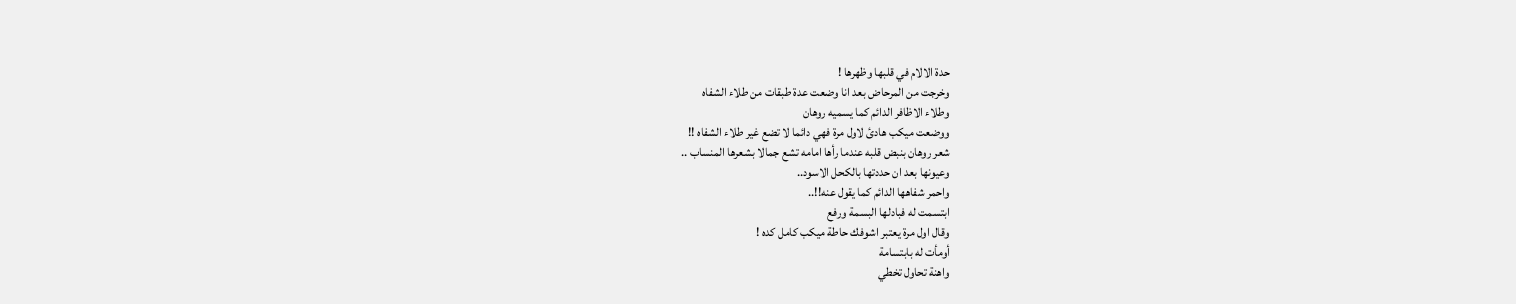حدة الالام في قلبها وظهرها !
وخرجت من المرحاض بعد انا وضعت عدة طبقات من طلاء الشفاه
وطلاء الاظافر الدائم كما يسميه روهان
ووضعت ميكب هادئ لاول مرة فهي دائما لا تضع غير طلاء الشفاه !!
شعر روهان بنبض قلبه عندما رأها امامه تشع جمالا بشعرها المنساب ..
وعيونها بعد ان حددتها بالكحل الاسود..
واحمر شفاهها الدائم كما يقول عنه!!..
ابتسمت له فبادلها البسمة ورفع
وقال اول مرة يعتبر اشوفك حاطة ميكب كامل كده !
أومأت له بابتسامة
واهنة تحاول تخطي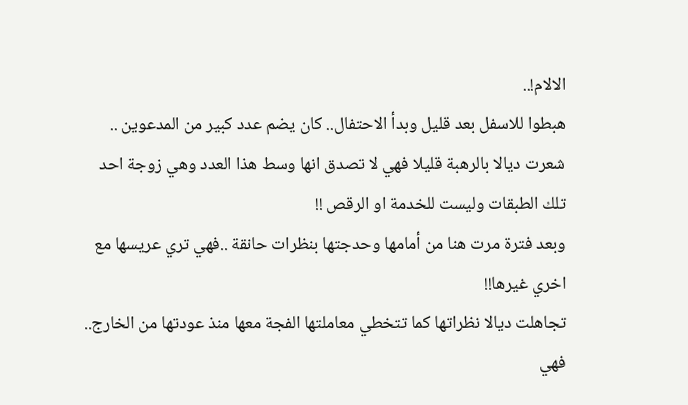الالام!..
هبطوا للاسفل بعد قليل وبدأ الاحتفال.. كان يضم عدد كبير من المدعوين ..
شعرت ديالا بالرهبة قليلا فهي لا تصدق انها وسط هذا العدد وهي زوجة احد تلك الطبقات وليست للخدمة او الرقص !!
وبعد فترة مرت هنا من أمامها وحدجتها بنظرات حانقة ..فهي تري عريسها مع اخري غيرها!!
تجاهلت ديالا نظراتها كما تتخطي معاملتها الفجة معها منذ عودتها من الخارج..
فهي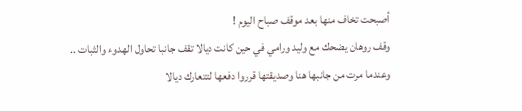أصبحت تخاف منها بعد موقف صباح اليوم !
وقف روهان يضحك مع وليد ورامي في حين كانت ديالا تقف جانبا تحاول الهدوء والثبات ..
وعندما مرت من جانبها هنا وصديقتها قرروا دفعها لتتعارك ديالا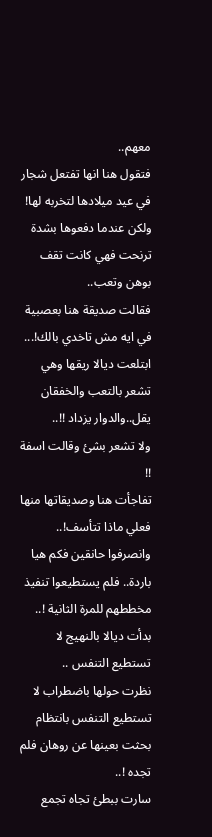معهم..
فتقول هنا انها تفتعل شجار في عيد ميلادها لتخربه لها!
ولكن عندما دفعوها بشدة ترنحت فهي كانت تقف بوهن وتعب..
فقالت صديقة هنا بعصبية في ايه مش تاخدي بالك!...
ابتلعت ديالا ريقها وهي تشعر بالتعب والخفقان يقل..والدوار يزداد !!..
ولا تشعر بشئ وقالت اسفة !!
تفاجأت هنا وصديقاتها منها فعلي ماذا تتأسف!..
وانصرفوا حانقين فكم هيا باردة.. فلم يستطيعوا تنفيذ مخططهم للمرة الثانية !..
بدأت ديالا بالنهيج لا تستطيع التنفس ..
نظرت حولها باضطراب لا تستطيع التنفس بانتظام
بحثت بعينها عن روهان فلم تجده !..
سارت ببطئ تجاه تجمع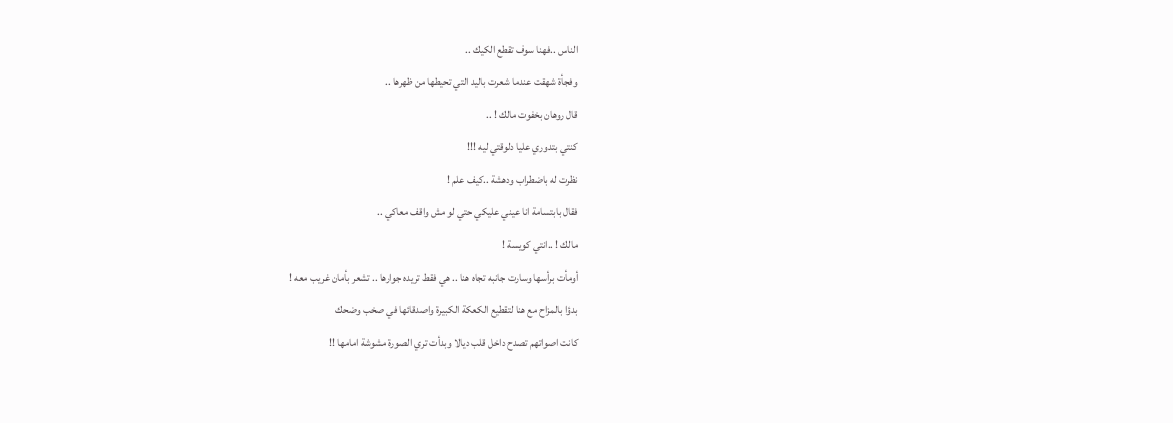الناس ..فهنا سوف تقطع الكيك ..
وفجأة شهقت عندما شعرت باليد التي تحيطها من ظهرها ..
قال روهان بخفوت مالك ! ..
كنتي بتدوري عليا دلوقتي ليه !!!
نظرت له باضطراب ودهشة ..كيف علم !
فقال بابتسامة انا عيني عليكي حتي لو مش واقف معاكي ..
مالك ! ..انتي كويسة !
أومأت برأسها وسارت جانبه تجاه هنا .. هي فقط تريده جوارها .. تشعر بأمان غريب معه !
بدؤا بالمزاح مع هنا لتقطيع الكعكة الكبيرة واصدقائها في صخب وضحك
كانت اصواتهم تصدح داخل قلب ديالا وبدأت تري الصورة مشوشة امامها !!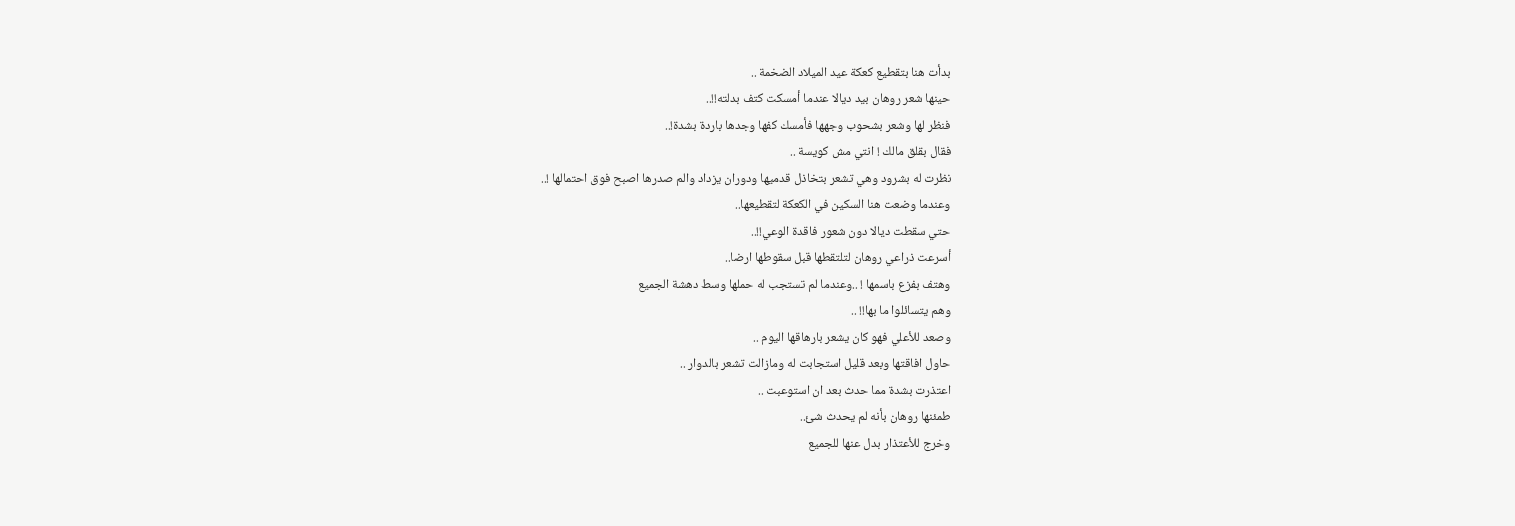بدأت هنا بتقطيع كعكة عيد الميلاد الضخمة ..
حينها شعر روهان بيد ديالا عندما أمسكت كتف بدلته!!..
فنظر لها وشعر بشحوب وجهها فأمسك كفها وجدها باردة بشدة!..
فقال بقلق مالك ! انتي مش كويسة ..
نظرت له بشرود وهي تشعر بتخاذل قدميها ودوران يزداد والم صدرها اصبح فوق احتمالها !..
وعندما وضعت هنا السکين في الكعكة لتقطيعها..
حتي سقطت ديالا دون شعور فاقدة الوعي!!..
أسرعت ذراعي روهان لتلتقطها قبل سقوطها ارضا..
وهتف بفزع باسمها ! ..وعندما لم تستجب له حملها وسط دهشة الجميع
وهم يتسائلوا ما بها!! ..
وصعد للأعلي فهو كان يشعر بارهاقها اليوم ..
حاول افاقتها وبعد قليل استجابت له ومازالت تشعر بالدوار ..
اعتذرت بشدة مما حدث بعد ان استوعبت ..
طمئنها روهان بأنه لم يحدث شئ..
وخرج للأعتذار بدل عنها للجميع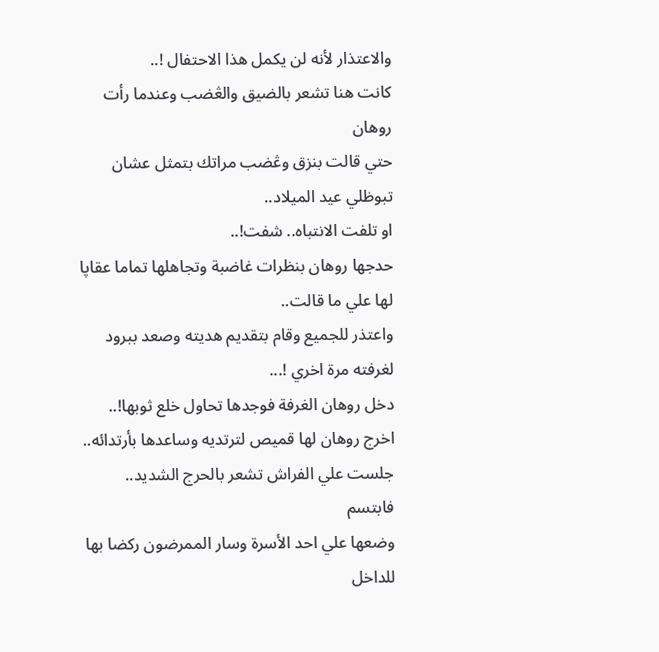والاعتذار لأنه لن يكمل هذا الاحتفال !..
كانت هنا تشعر بالضيق والڠضب وعندما رأت روهان
حتي قالت بنزق وڠضب مراتك بتمثل عشان تبوظلي عيد الميلاد..
او تلفت الانتباه.. شفت!..
حدجها روهان بنظرات غاضبة وتجاهلها تماما عقاپا لها علي ما قالت..
واعتذر للجميع وقام بتقديم هديته وصعد ببرود لغرفته مرة اخري !...
دخل روهان الغرفة فوجدها تحاول خلع ثوبها!..
اخرج روهان لها قميص لترتديه وساعدها بأرتدائه..
جلست علي الفراش تشعر بالحرج الشديد..
فابتسم
وضعها علي احد الأسرة وسار الممرضون ركضا بها للداخل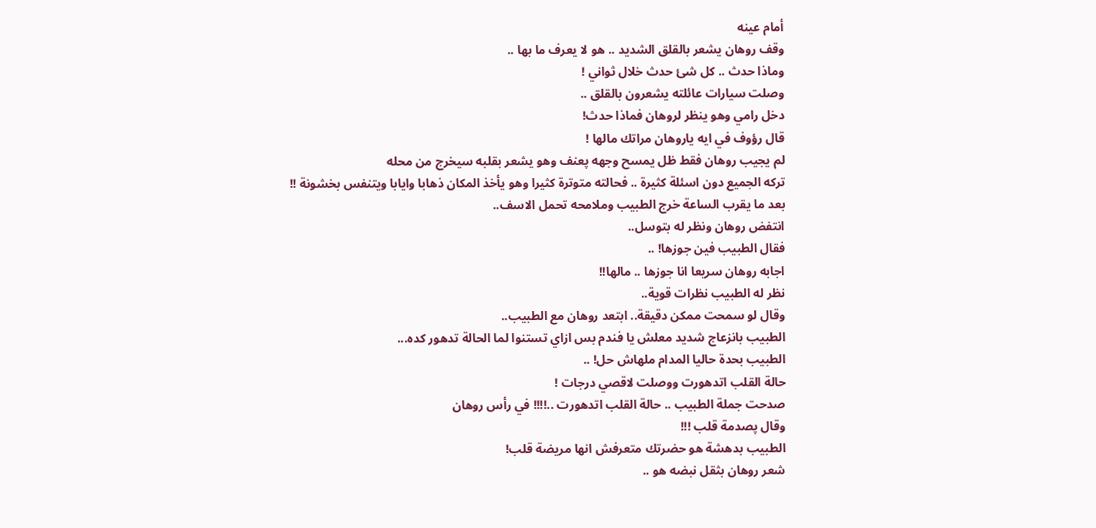أمام عينه
وقف روهان يشعر بالقلق الشديد .. هو لا يعرف ما بها ..
وماذا حدث .. كل شئ حدث خلال ثواني !
وصلت سيارات عائلته يشعرون بالقلق ..
دخل رامي وهو ينظر لروهان فماذا حدث!
قال رؤوف في ايه ياروهان مراتك مالها !
لم يجيب روهان فقط ظل يمسح وجهه پعنف وهو يشعر بقلبه سيخرج من محله
تركه الجميع دون اسئلة كثيرة .. فحالته متوترة كثيرا وهو يأخذ المكان ذهابا وايابا ويتنفس بخشونة !!
بعد ما يقرب الساعة خرج الطبيب وملامحه تحمل الاسف..
انتفض روهان ونظر له بتوسل..
فقال الطبيب فين جوزها! ..
اجابه روهان سريعا انا جوزها .. مالها!!
نظر له الطبيب نظرات قوية..
وقال لو سمحت ممكن دقيقة.. ابتعد روهان مع الطبيب..
الطبيب بانزعاج شديد معلش يا فندم بس ازاي تستنوا لما الحالة تدهور كده...
الطبيب بحدة حاليا المدام ملهاش حل! ..
حالة القلب اتدهورت ووصلت لاقصي درجات !
صدحت جملة الطبيب .. حالة القلب اتدهورت ..!!!! في رأس روهان
وقال پصدمة قلب !!!
الطبيب بدهشة هو حضرتك متعرفش انها مريضة قلب!
شعر روهان بثقل نبضه هو ..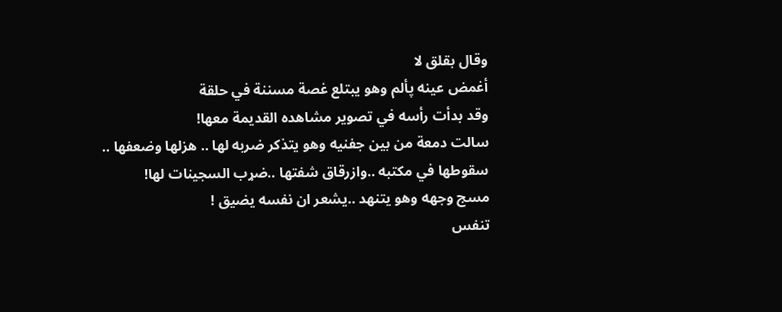وقال بقلق لا
أغمض عينه پألم وهو يبتلع غصة مسننة في حلقة
وقد بدأت رأسه في تصوير مشاهده القديمة معها!
سالت دمعة من بين جفنيه وهو يتذكر ضربه لها .. هزلها وضعفها ..
سقوطها في مكتبه ..وازرقاق شفتها ..ضړب السجينات لها!
مسج وجهه وهو يتنهد ..يشعر ان نفسه يضيق !
تنفس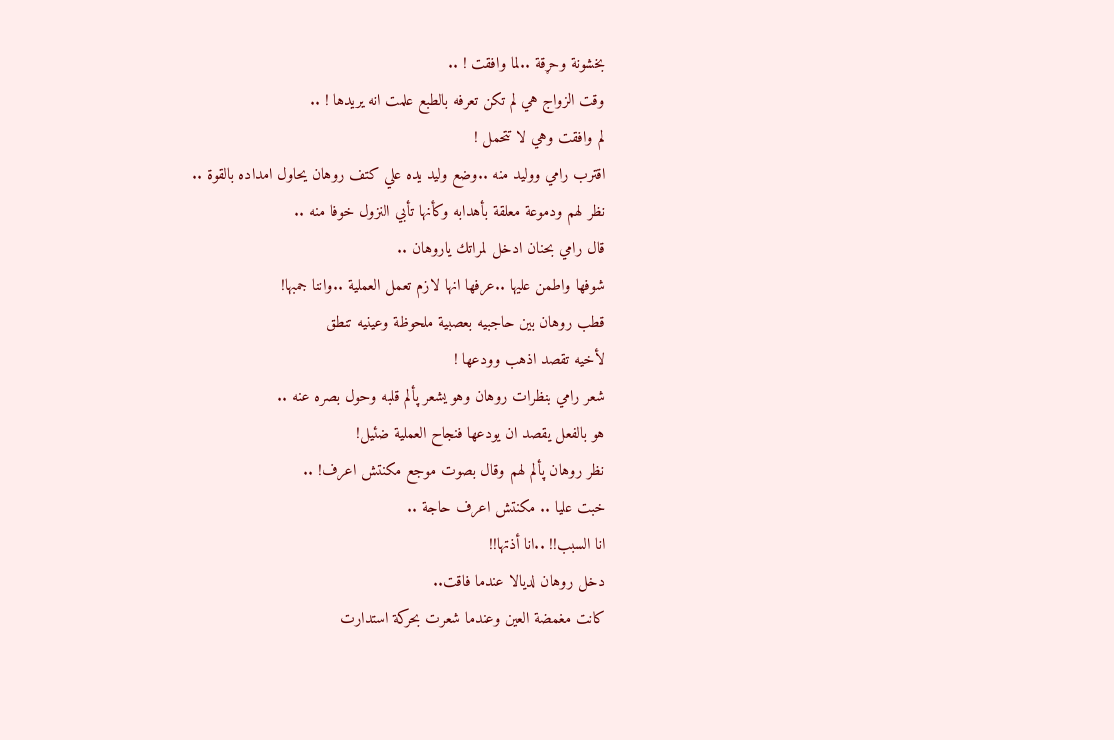بخشونة وحړقة ..لما وافقت ! ..
وقت الزواج هي لم تكن تعرفه بالطبع علمت انه يريدها ! ..
لم وافقت وهي لا تتحمل !
اقترب رامي ووليد منه ..وضع وليد يده علي كتف روهان يحاول امداده بالقوة ..
نظر لهم ودموعة معلقة بأهدابه وكأنها تأبي النزول خوفا منه ..
قال رامي بحنان ادخل لمراتك ياروهان ..
شوفها واطمن عليها ..عرفها انها لازم تعمل العملية ..واننا جمبها!
قطب روهان بين حاجبيه بعصبية ملحوظة وعينيه تنطق
لأخيه تقصد اذهب وودعها !
شعر رامي بنظرات روهان وهو يشعر پألم قلبه وحول بصره عنه ..
هو بالفعل يقصد ان يودعها فنجاح العملية ضئيل!
نظر روهان پألم لهم وقال بصوت موجع مكنتش اعرف! ..
خبت عليا .. مكنتش اعرف حاجة ..
انا السبب!! ..انا أذتها!!
دخل روهان لديالا عندما فاقت..
كانت مغمضة العين وعندما شعرت بحركة استدارت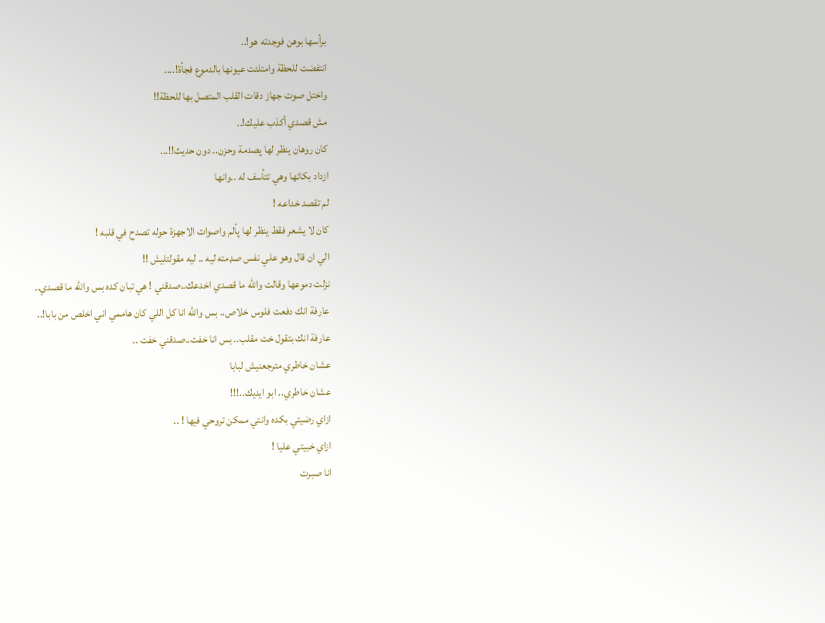برأسها بوهن فوجدته هو!..
انتفضت للحظة وامتلئت عيونها بالدموع فجأة!....
واختل صوت جهاز دقات القلب المتصل بها للحظة!!
مش قصدي أكذب عليك!..
كان روهان ينظر لها پصدمة وحزن.. دون حديث!!...
ازداد بكائها وهي تتأسف له ..وانها
لم تقصد خداعه !
كان لا يشعر فقط ينظر لها پألم واصوات الاجهزة حوله تصدح في قلبه !
الي ان قال وهو علي نفس صډمته ليه .. ليه مقولتليش !!
نزلت دموعها وقالت والله ما قصدي اخدعك..صدقني ! هي تبان كده بس والله ما قصدي..
عارفة انك دفعت فلوس خلاص.. بس والله انا كل اللي كان هاممي اني اخلص من بابا!..
عارفة انك بتقول خت مقلب.. بس انا خفت..صدقني خفت ..
عشان خاطري مترجعنيش لبابا
عشان خاطري.. ابو ايديك..!!!
ازاي رضيتي بكده وانتي ممكن تروحي فيها ! ..
ازاي خبيتي عليا !
انا صبرت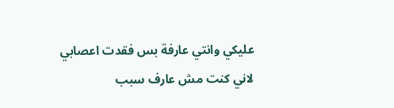عليكي وانتي عارفة بس فقدت اعصابي لاني كنت مش عارف سبب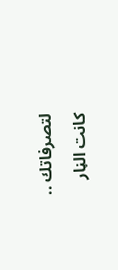لتصرفاتك ..
كانت الڼار